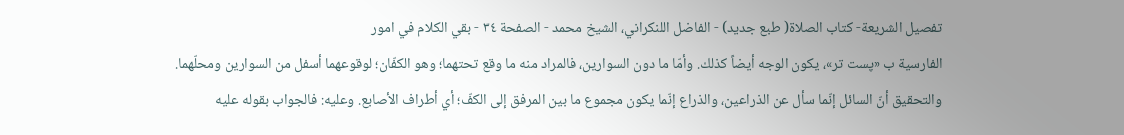تفصيل الشريعة- كتاب الصلاة( طبع جديد) - الفاضل اللنكراني، الشيخ محمد - الصفحة ٣٤ - بقي الكلام في امور
الفارسية ب «پست تر»، يكون الوجه أيضاً كذلك. وأمّا ما دون السوارين، فالمراد منه ما وقع تحتهما؛ وهو الكفّان؛ لوقوعهما أسفل من السوارين ومحلّهما.
والتحقيق أنّ السائل إنّما سأل عن الذراعين، والذراع إنّما يكون مجموع ما بين المرفق إلى الكفّ؛ أي أطراف الأصابع. وعليه: فالجواب بقوله عليه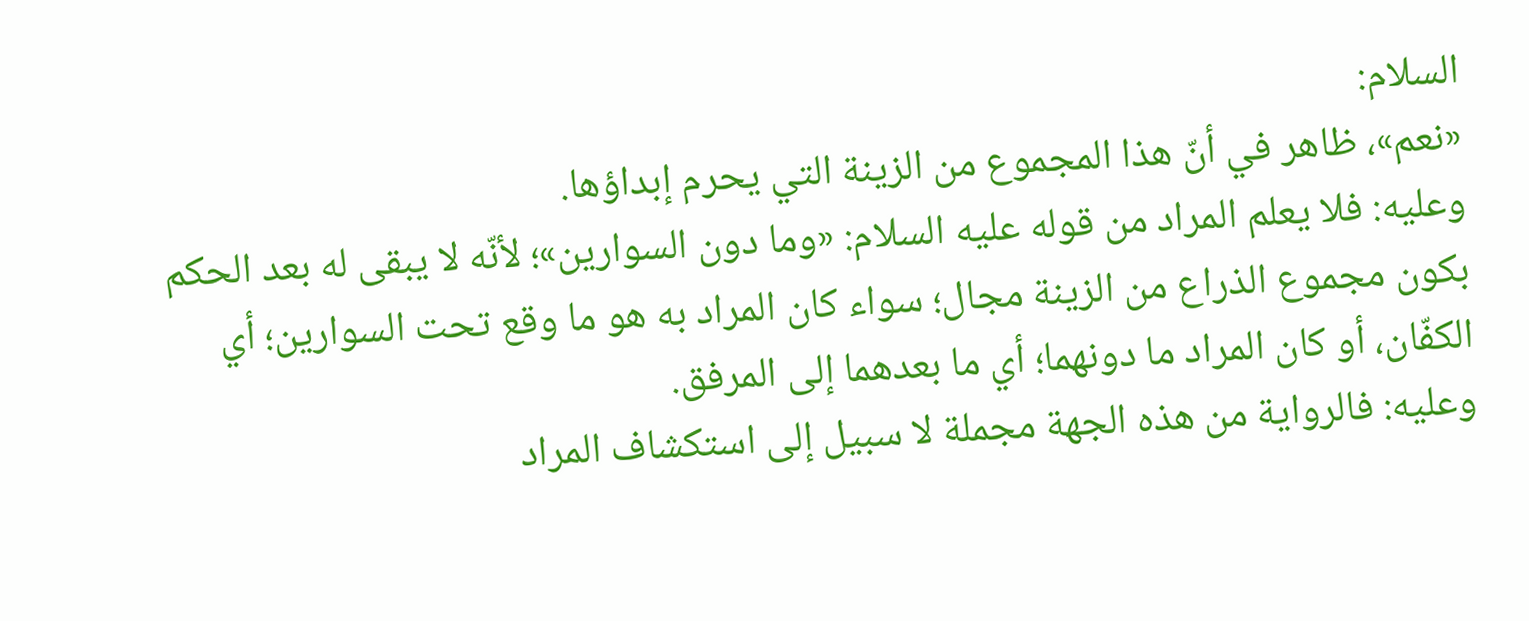السلام:
«نعم»، ظاهر في أنّ هذا المجموع من الزينة التي يحرم إبداؤها.
وعليه: فلا يعلم المراد من قوله عليه السلام: «وما دون السوارين»؛ لأنّه لا يبقى له بعد الحكم بكون مجموع الذراع من الزينة مجال؛ سواء كان المراد به هو ما وقع تحت السوارين؛ أي الكفّان، أو كان المراد ما دونهما؛ أي ما بعدهما إلى المرفق.
وعليه: فالرواية من هذه الجهة مجملة لا سبيل إلى استكشاف المراد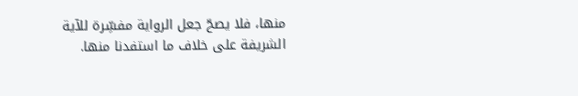منها، فلا يصحّ جعل الرواية مفسِّرة للآية الشريفة على خلاف ما استفدنا منها.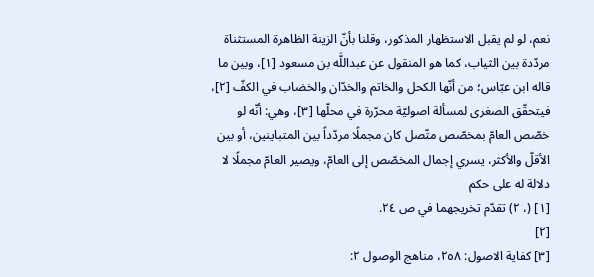نعم، لو لم يقبل الاستظهار المذكور، وقلنا بأنّ الزينة الظاهرة المستثناة مردّدة بين الثياب، كما هو المنقول عن عبداللَّه بن مسعود [١]، وبين ما قاله ابن عبّاس؛ من أنّها الكحل والخاتم والخدّان والخضاب في الكفّ [٢]، فيتحقّق الصغرى لمسألة اصوليّة محرّرة في محلّها [٣]، وهي: أنّه لو خصّص العامّ بمخصّص متّصل كان مجملًا مردّداً بين المتباينين، أو بين الأقلّ والأكثر، يسري إجمال المخصّص إلى العامّ، ويصير العامّ مجملًا لا دلالة له على حكم
[١] (، ٢) تقدّم تخريجهما في ص ٢٤.
[٢]
[٣] كفاية الاصول: ٢٥٨، مناهج الوصول ٢: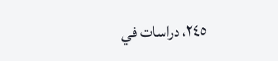٢٤٥، دراسات في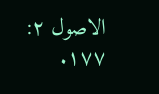الاصول ٢: ١٧٧.